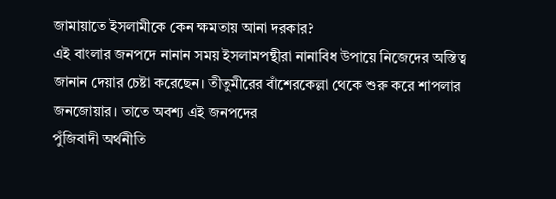জামায়াতে ইসলামীকে কেন ক্ষমতায় আনা দরকার?
এই বাংলার জনপদে নানান সময় ইসলামপন্থীরা নানাবিধ উপায়ে নিজেদের অস্তিত্ব জানান দেয়ার চেষ্টা করেছেন। তীতুমীরের বাঁশেরকেল্লা থেকে শুরু করে শাপলার জনজোয়ার। তাতে অবশ্য এই জনপদের
পুঁজিবাদী অর্থনীতি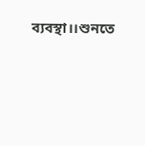ব্যবস্থা।।শুনতে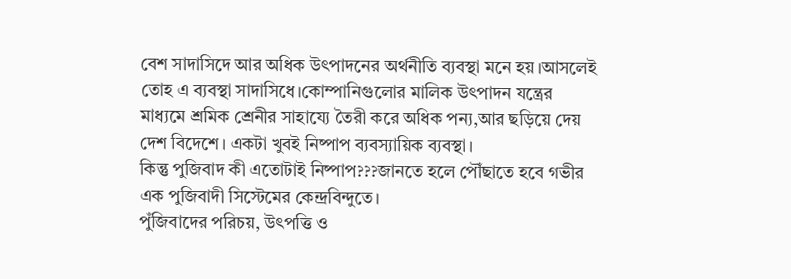বেশ সাদাসিদে আর অধিক উৎপাদনের অর্থনীতি ব্যবস্থা মনে হয়।আসলেই তোহ এ ব্যবস্থা সাদাসিধে।কোম্পানিগুলোর মালিক উৎপাদন যন্ত্রের মাধ্যমে শ্রমিক শ্রেনীর সাহায্যে তৈরী করে অধিক পন্য,আর ছড়িয়ে দেয় দেশ বিদেশে। একটা খুবই নিষ্পাপ ব্যবস্যায়িক ব্যবস্থা।
কিন্তু পুজিবাদ কী এতোটাই নিষ্পাপ???জানতে হলে পৌঁছাতে হবে গভীর এক পুজিবাদী সিস্টেমের কেন্দ্রবিন্দুতে।
পুঁজিবাদের পরিচয়, উৎপত্তি ও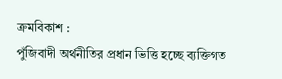ক্রমবিকাশ :
পুঁজিবাদী অর্থনীতির প্রধান ভিত্তি হচ্ছে ব্যক্তিগত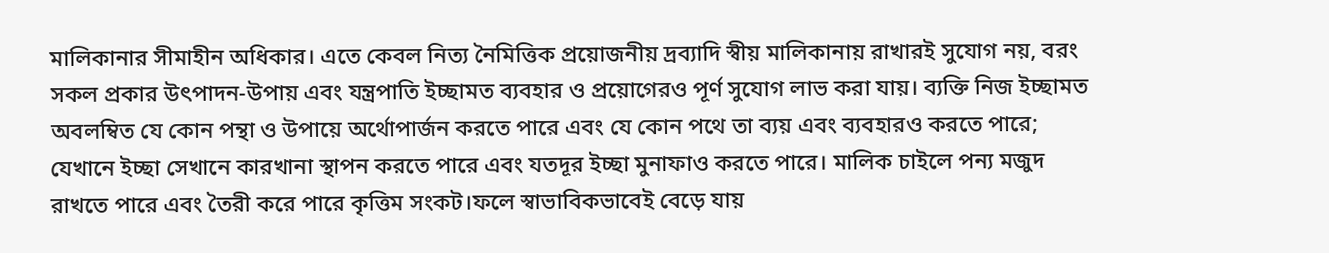মালিকানার সীমাহীন অধিকার। এতে কেবল নিত্য নৈমিত্তিক প্রয়োজনীয় দ্রব্যাদি স্বীয় মালিকানায় রাখারই সুযোগ নয়, বরং সকল প্রকার উৎপাদন-উপায় এবং যন্ত্রপাতি ইচ্ছামত ব্যবহার ও প্রয়োগেরও পূর্ণ সুযোগ লাভ করা যায়। ব্যক্তি নিজ ইচ্ছামত অবলম্বিত যে কোন পন্থা ও উপায়ে অর্থোপার্জন করতে পারে এবং যে কোন পথে তা ব্যয় এবং ব্যবহারও করতে পারে; যেখানে ইচ্ছা সেখানে কারখানা স্থাপন করতে পারে এবং যতদূর ইচ্ছা মুনাফাও করতে পারে। মালিক চাইলে পন্য মজুদ রাখতে পারে এবং তৈরী করে পারে কৃত্তিম সংকট।ফলে স্বাভাবিকভাবেই বেড়ে যায়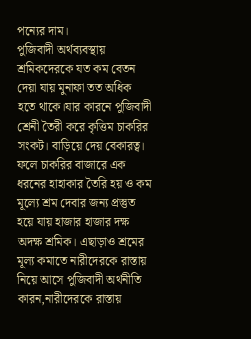পন্যের দাম।
পুজিবাদী অর্থব্যবস্থায় শ্রমিকদেরকে যত কম বেতন দেয়া যায় মুনাফা তত অধিক হতে থাকে।যার কারনে পুজিবাদী শ্রেনী তৈরী করে কৃত্তিম চাকরির সংকট। বাড়িয়ে দেয় বেকারত্ব। ফলে চাকরির বাজারে এক ধরনের হাহাকার তৈরি হয় ও কম মূল্যে শ্রম দেবার জন্য প্রস্তুত হয়ে যায় হাজার হাজার দক্ষ অদক্ষ শ্রমিক। এছাড়াও শ্রমের মূল্য কমাতে নারীদেরকে রাস্তায় নিয়ে আসে পুজিবাদী অর্থনীতি কারন,নারীদেরকে রাস্তায়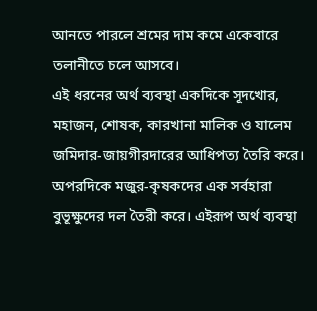আনতে পারলে শ্রমের দাম কমে একেবারে তলানীতে চলে আসবে।
এই ধরনের অর্থ ব্যবস্থা একদিকে সূদখোর, মহাজন, শোষক, কারখানা মালিক ও যালেম জমিদার-জায়গীরদারের আধিপত্য তৈরি করে। অপরদিকে মজুর-কৃষকদের এক সর্বহারা বুভূক্ষুদের দল তৈরী করে। এইরূপ অর্থ ব্যবস্থা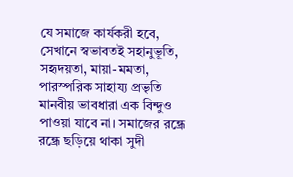যে সমাজে কার্যকরী হবে, সেখানে স্বভাবতই সহানুভূতি, সহৃদয়তা, মায়া-মমতা, পারস্পরিক সাহায্য প্রভৃতি মানবীয় ভাবধারা এক বিন্দুও পাওয়া যাবে না। সমাজের রন্ধ্রে রন্ধ্রে ছড়িয়ে থাকা সুদী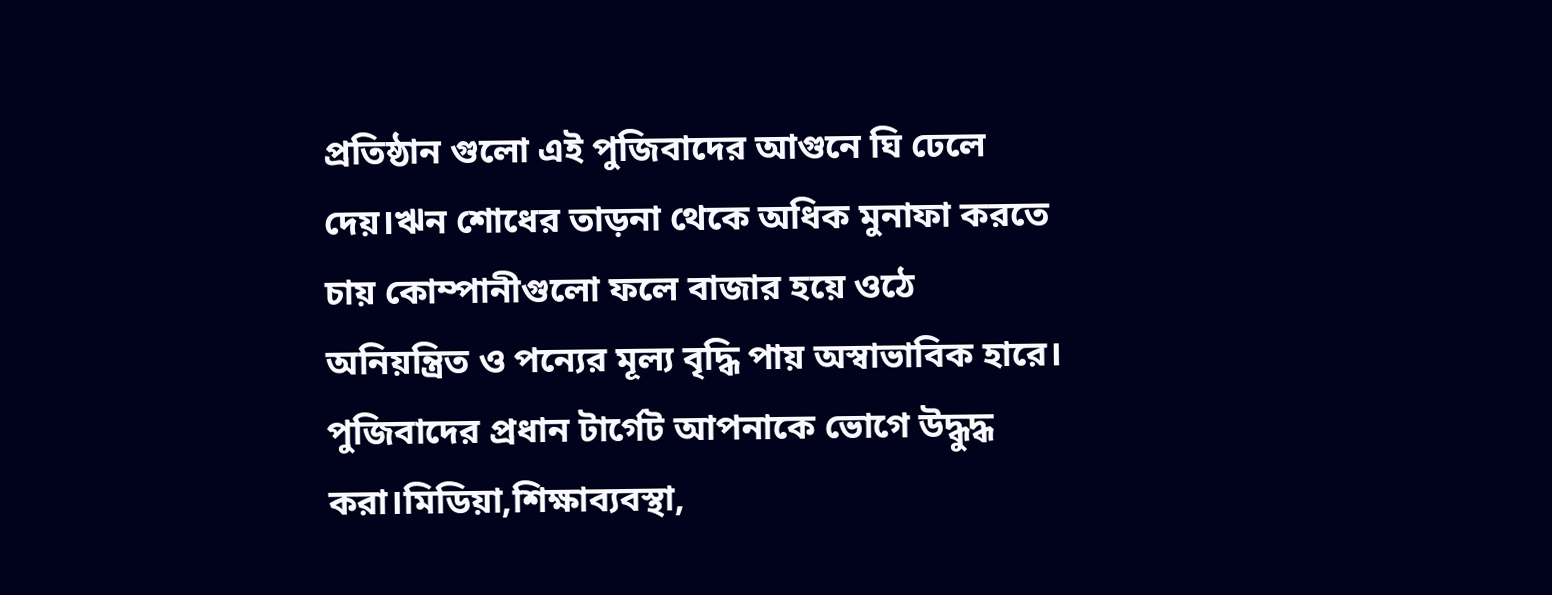প্রতিষ্ঠান গুলো এই পুজিবাদের আগুনে ঘি ঢেলে দেয়।ঋন শোধের তাড়না থেকে অধিক মুনাফা করতে চায় কোম্পানীগুলো ফলে বাজার হয়ে ওঠে অনিয়ন্ত্রিত ও পন্যের মূল্য বৃদ্ধি পায় অস্বাভাবিক হারে।
পুজিবাদের প্রধান টার্গেট আপনাকে ভোগে উদ্ধুদ্ধ করা।মিডিয়া,শিক্ষাব্যবস্থা,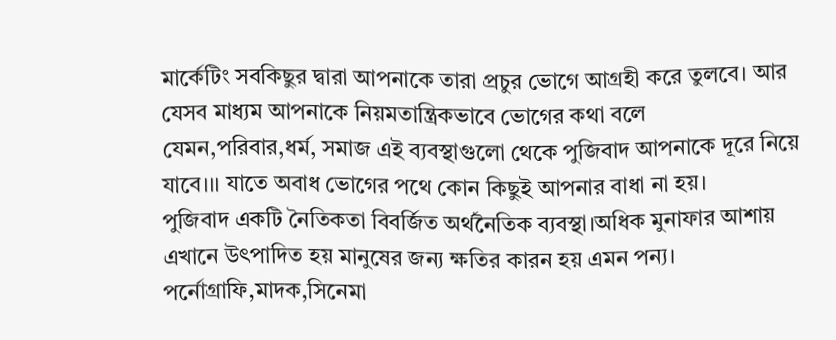মার্কেটিং সবকিছুর দ্বারা আপনাকে তারা প্রচুর ভোগে আগ্রহী করে তুলবে। আর যেসব মাধ্যম আপনাকে নিয়মতান্ত্রিকভাবে ভোগের কথা বলে যেমন,পরিবার,ধর্ম, সমাজ এই ব্যবস্থাগুলো থেকে পুজিবাদ আপনাকে দূরে নিয়ে যাবে।।। যাতে অবাধ ভোগের পথে কোন কিছুই আপনার বাধা না হয়।
পুজিবাদ একটি নৈতিকতা বিবর্জিত অর্থনৈতিক ব্যবস্থা।অধিক মুনাফার আশায় এখানে উৎপাদিত হয় মানুষের জন্য ক্ষতির কারন হয় এমন পন্য। পর্নোগ্রাফি,মাদক,সিনেমা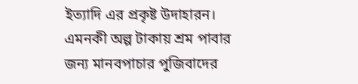ইত্যাদি এর প্রকৃষ্ট উদাহারন। এমনকী অল্প টাকায় শ্রম পাবার জন্য মানবপাচার পুজিবাদের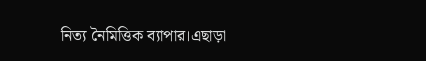নিত্য নৈমিত্তিক ব্যাপার।এছাড়া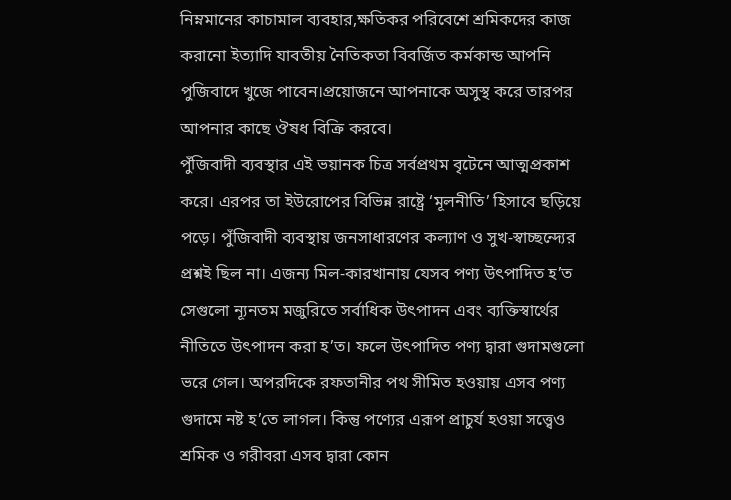নিম্নমানের কাচামাল ব্যবহার,ক্ষতিকর পরিবেশে শ্রমিকদের কাজ করানো ইত্যাদি যাবতীয় নৈতিকতা বিবর্জিত কর্মকান্ড আপনি পুজিবাদে খুজে পাবেন।প্রয়োজনে আপনাকে অসুস্থ করে তারপর আপনার কাছে ঔষধ বিক্রি করবে।
পুঁজিবাদী ব্যবস্থার এই ভয়ানক চিত্র সর্বপ্রথম বৃটেনে আত্মপ্রকাশ করে। এরপর তা ইউরোপের বিভিন্ন রাষ্ট্রে ‘মূলনীতি’ হিসাবে ছড়িয়ে পড়ে। পুঁজিবাদী ব্যবস্থায় জনসাধারণের কল্যাণ ও সুখ-স্বাচ্ছন্দ্যের প্রশ্নই ছিল না। এজন্য মিল-কারখানায় যেসব পণ্য উৎপাদিত হ’ত সেগুলো ন্যূনতম মজুরিতে সর্বাধিক উৎপাদন এবং ব্যক্তিস্বার্থের নীতিতে উৎপাদন করা হ’ত। ফলে উৎপাদিত পণ্য দ্বারা গুদামগুলো ভরে গেল। অপরদিকে রফতানীর পথ সীমিত হওয়ায় এসব পণ্য গুদামে নষ্ট হ’তে লাগল। কিন্তু পণ্যের এরূপ প্রাচুর্য হওয়া সত্ত্বেও শ্রমিক ও গরীবরা এসব দ্বারা কোন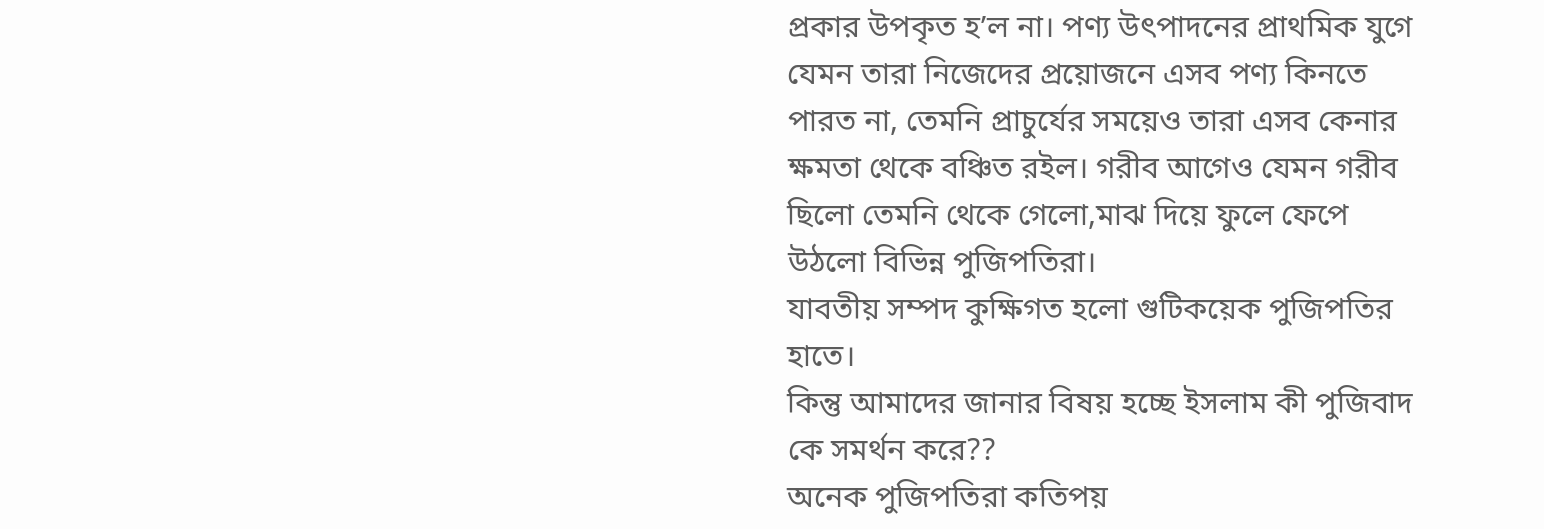প্রকার উপকৃত হ’ল না। পণ্য উৎপাদনের প্রাথমিক যুগে যেমন তারা নিজেদের প্রয়োজনে এসব পণ্য কিনতে পারত না, তেমনি প্রাচুর্যের সময়েও তারা এসব কেনার ক্ষমতা থেকে বঞ্চিত রইল। গরীব আগেও যেমন গরীব ছিলো তেমনি থেকে গেলো,মাঝ দিয়ে ফুলে ফেপে উঠলো বিভিন্ন পুজিপতিরা।
যাবতীয় সম্পদ কুক্ষিগত হলো গুটিকয়েক পুজিপতির হাতে।
কিন্তু আমাদের জানার বিষয় হচ্ছে ইসলাম কী পুজিবাদ কে সমর্থন করে??
অনেক পুজিপতিরা কতিপয়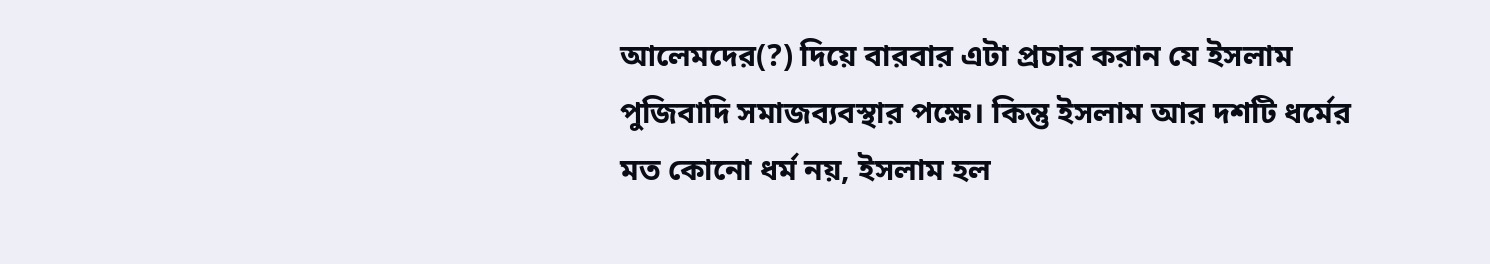আলেমদের(?) দিয়ে বারবার এটা প্রচার করান যে ইসলাম পুজিবাদি সমাজব্যবস্থার পক্ষে। কিন্তু ইসলাম আর দশটি ধর্মের মত কোনো ধর্ম নয়, ইসলাম হল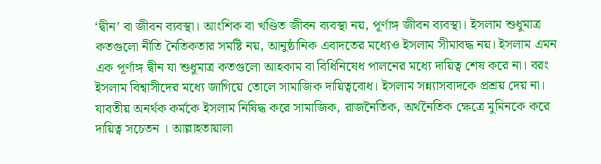‘দ্বীন’ বা জীবন ব্যবস্থা। আংশিক বা খণ্ডিত জীবন ব্যবস্থা নয়, পূর্ণাঙ্গ জীবন ব্যবস্থা। ইসলাম শুধুমাত্র কতগুলো নীতি নৈতিকতার সমষ্টি নয়, আনুষ্ঠানিক এবাদতের মধ্যেও ইসলাম সীমাবদ্ধ নয়। ইসলাম এমন এক পূর্ণাঙ্গ দ্বীন যা শুধুমাত্র কতগুলো আহকাম বা বিধিনিষেধ পালনের মধ্যে দায়িত্ব শেষ করে না। বরং ইসলাম বিশ্বাসীদের মধ্যে জাগিয়ে তোলে সামাজিক দায়িত্ববোধ। ইসলাম সন্ন্যাসবাদকে প্রশ্রয় দেয় না। যাবতীয় অনর্থক কর্মকে ইসলাম নিষিদ্ধ করে সামাজিক, রাজনৈতিক, অর্থনৈতিক ক্ষেত্রে মুমিনকে করে দায়িত্ব সচেতন । আল্লাহতায়ালা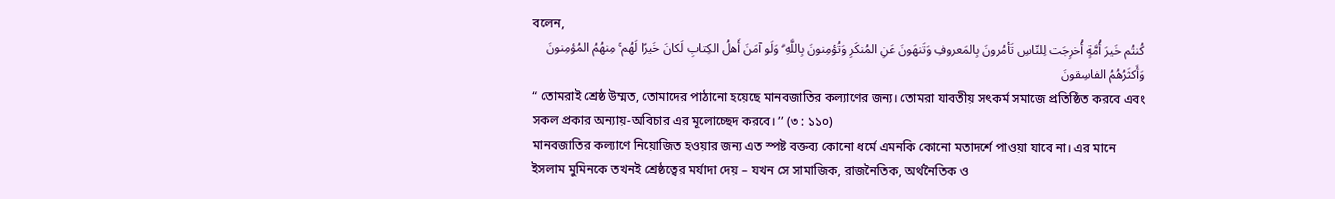বলেন,
كُنتُم خَيرَ أُمَّةٍ أُخرِجَت لِلنّاسِ تَأمُرونَ بِالمَعروفِ وَتَنهَونَ عَنِ المُنكَرِ وَتُؤمِنونَ بِاللَّهِ ۗ وَلَو آمَنَ أَهلُ الكِتابِ لَكانَ خَيرًا لَهُم ۚ مِنهُمُ المُؤمِنونَ وَأَكثَرُهُمُ الفاسِقونَ
“ তোমরাই শ্রেষ্ঠ উম্মত, তোমাদের পাঠানো হয়েছে মানবজাতির কল্যাণের জন্য। তোমরা যাবতীয় সৎকর্ম সমাজে প্রতিষ্ঠিত করবে এবং সকল প্রকার অন্যায়-অবিচার এর মূলোচ্ছেদ করবে। ’’ (৩ : ১১০)
মানবজাতির কল্যাণে নিয়োজিত হওয়ার জন্য এত স্পষ্ট বক্তব্য কোনো ধর্মে এমনকি কোনো মতাদর্শে পাওয়া যাবে না। এর মানে ইসলাম মুমিনকে তখনই শ্রেষ্ঠত্বের মর্যাদা দেয় – যখন সে সামাজিক, রাজনৈতিক, অর্থনৈতিক ও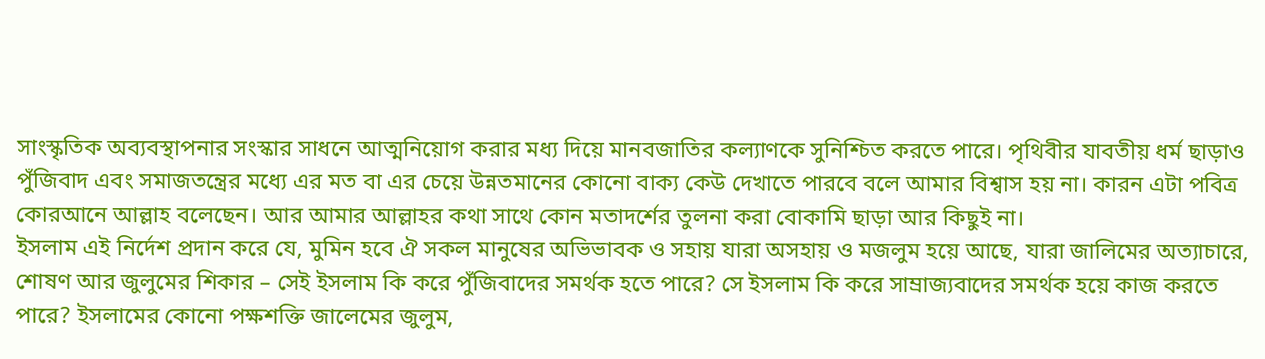সাংস্কৃতিক অব্যবস্থাপনার সংস্কার সাধনে আত্মনিয়োগ করার মধ্য দিয়ে মানবজাতির কল্যাণকে সুনিশ্চিত করতে পারে। পৃথিবীর যাবতীয় ধর্ম ছাড়াও পুঁজিবাদ এবং সমাজতন্ত্রের মধ্যে এর মত বা এর চেয়ে উন্নতমানের কোনো বাক্য কেউ দেখাতে পারবে বলে আমার বিশ্বাস হয় না। কারন এটা পবিত্র কোরআনে আল্লাহ বলেছেন। আর আমার আল্লাহর কথা সাথে কোন মতাদর্শের তুলনা করা বোকামি ছাড়া আর কিছুই না।
ইসলাম এই নির্দেশ প্রদান করে যে, মুমিন হবে ঐ সকল মানুষের অভিভাবক ও সহায় যারা অসহায় ও মজলুম হয়ে আছে, যারা জালিমের অত্যাচারে, শোষণ আর জুলুমের শিকার – সেই ইসলাম কি করে পুঁজিবাদের সমর্থক হতে পারে? সে ইসলাম কি করে সাম্রাজ্যবাদের সমর্থক হয়ে কাজ করতে পারে? ইসলামের কোনো পক্ষশক্তি জালেমের জুলুম,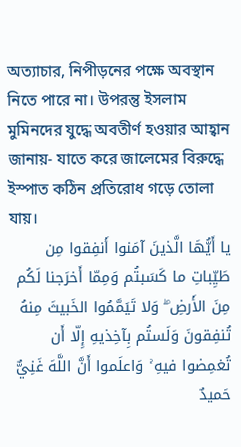অত্যাচার, নিপীড়নের পক্ষে অবস্থান নিতে পারে না। উপরন্তু ইসলাম মুমিনদের যুদ্ধে অবতীর্ণ হওয়ার আহ্বান জানায়- যাতে করে জালেমের বিরুদ্ধে ইস্পাত কঠিন প্রতিরোধ গড়ে তোলা যায়।
يا أَيُّهَا الَّذينَ آمَنوا أَنفِقوا مِن طَيِّباتِ ما كَسَبتُم وَمِمّا أَخرَجنا لَكُم مِنَ الأَرضِ ۖ وَلا تَيَمَّمُوا الخَبيثَ مِنهُ تُنفِقونَ وَلَستُم بِآخِذيهِ إِلّا أَن تُغمِضوا فيهِ ۚ وَاعلَموا أَنَّ اللَّهَ غَنِيٌّ حَميدٌ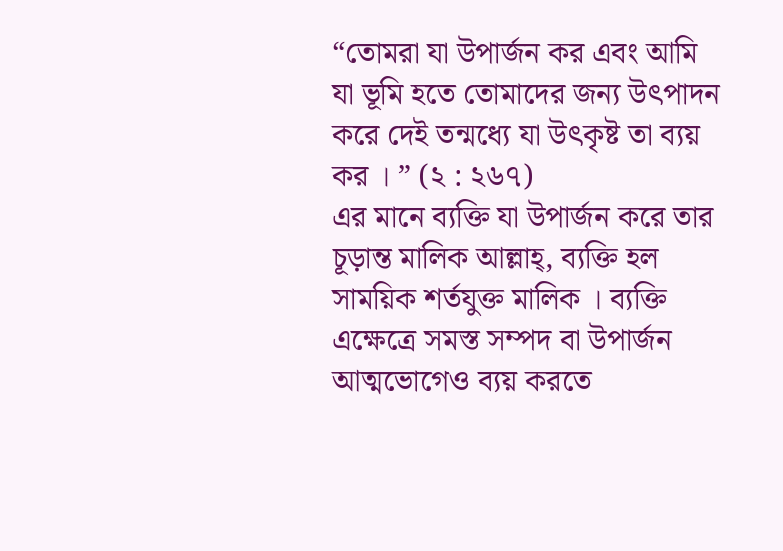“তোমরা যা উপার্জন কর এবং আমি যা ভূমি হতে তোমাদের জন্য উৎপাদন করে দেই তন্মধ্যে যা উৎকৃষ্ট তা ব্যয় কর । ” (২ : ২৬৭)
এর মানে ব্যক্তি যা উপার্জন করে তার চূড়ান্ত মালিক আল্লাহ্, ব্যক্তি হল সাময়িক শর্তযুক্ত মালিক । ব্যক্তি এক্ষেত্রে সমস্ত সম্পদ বা উপার্জন আত্মভোগেও ব্যয় করতে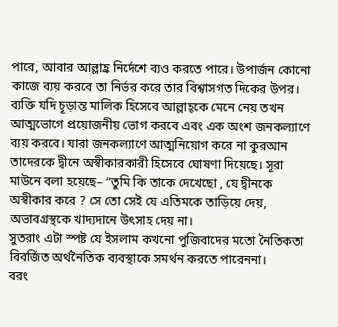পারে, আবার আল্লাহ্র নির্দেশে ব্যও করতে পারে। উপার্জন কোনো কাজে ব্যয় করবে তা নির্ভর করে তার বিশ্বাসগত দিকের উপর। ব্যক্তি যদি চূড়ান্ত মালিক হিসেবে আল্লাহ্কে মেনে নেয় তখন আত্মভোগে প্রয়োজনীয় ভোগ করবে এবং এক অংশ জনকল্যাণে ব্যয় করবে। যারা জনকল্যাণে আত্মনিয়োগ করে না কুরআন তাদেরকে দ্বীনে অস্বীকারকারী হিসেবে ঘোষণা দিয়েছে। সূরা মাউনে বলা হয়েছে– “তুমি কি তাকে দেখেছো , যে দ্বীনকে অস্বীকার করে ? সে তো সেই যে এতিমকে তাড়িয়ে দেয়, অভাবগ্রস্থকে খাদ্যদানে উৎসাহ দেয় না।
সুতরাং এটা স্পষ্ট যে ইসলাম কখনো পুজিবাদের মতো নৈতিকতা বিবর্জিত অর্থনৈতিক ব্যবস্থাকে সমর্থন করতে পারেননা।
বরং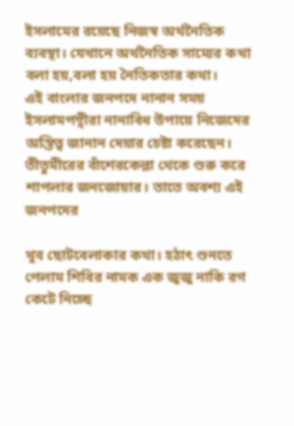ইসলামের রয়েছে নিজস্ব অর্থনৈতিক ব্যবস্থা। যেখানে অর্থনৈতিক সাম্যের কথা বলা হয়,বলা হয় নৈতিকতার কথা।
এই বাংলার জনপদে নানান সময় ইসলামপন্থীরা নানাবিধ উপায়ে নিজেদের অস্তিত্ব জানান দেয়ার চেষ্টা করেছেন। তীতুমীরের বাঁশেরকেল্লা থেকে শুরু করে শাপলার জনজোয়ার। তাতে অবশ্য এই জনপদের

খুব ছোটবেলাকার কথা। হঠাৎ শুনতে পেলাম শিবির নামক এক জুজু নাকি রগ কেটে নিচ্ছে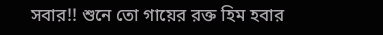সবার!! শুনে তো গায়ের রক্ত হিম হবার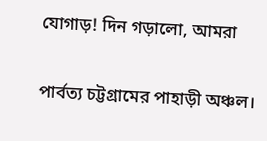যোগাড়! দিন গড়ালো, আমরা

পার্বত্য চট্টগ্রামের পাহাড়ী অঞ্চল।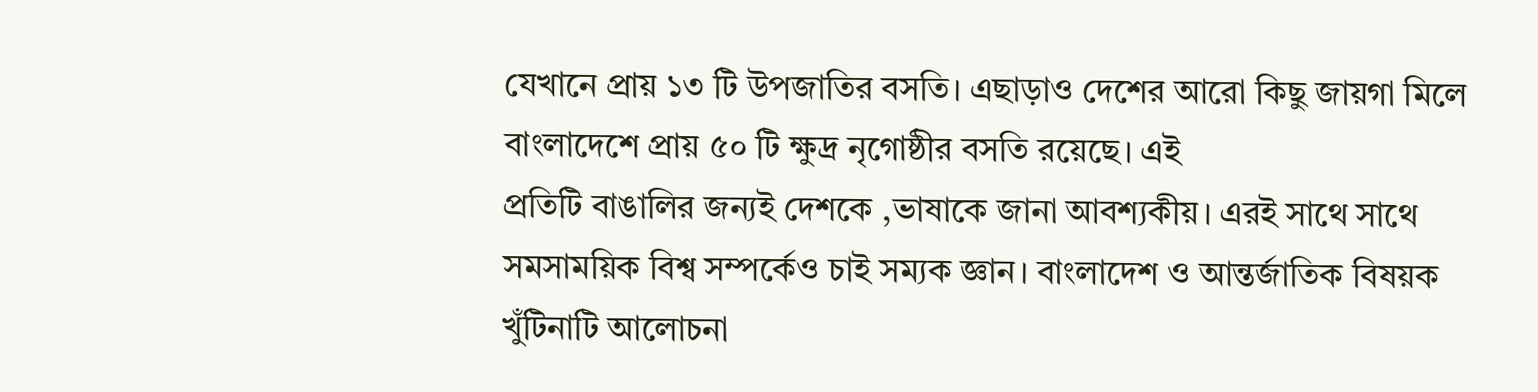যেখানে প্রায় ১৩ টি উপজাতির বসতি। এছাড়াও দেশের আরো কিছু জায়গা মিলে বাংলাদেশে প্রায় ৫০ টি ক্ষুদ্র নৃগোষ্ঠীর বসতি রয়েছে। এই
প্রতিটি বাঙালির জন্যই দেশকে ,ভাষাকে জানা আবশ্যকীয়। এরই সাথে সাথে সমসাময়িক বিশ্ব সম্পর্কেও চাই সম্যক জ্ঞান। বাংলাদেশ ও আন্তর্জাতিক বিষয়ক খুঁটিনাটি আলোচনা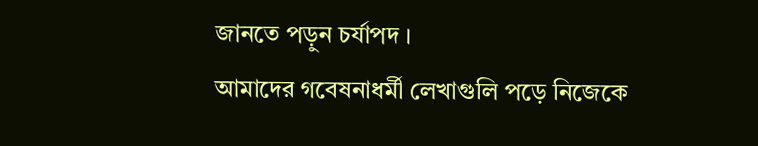জানতে পড়ুন চর্যাপদ ।
আমাদের গবেষনাধর্মী লেখাগুলি পড়ে নিজেকে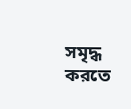সমৃদ্ধ করতে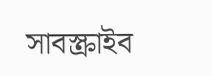সাবস্ক্রাইব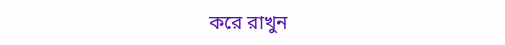করে রাখুন